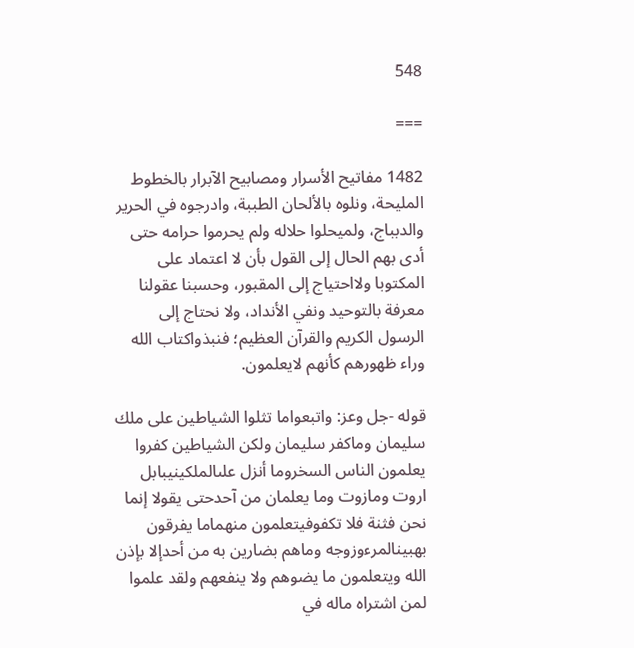548

===

1482 مفاتيح الأسرار ومصابيح الآبرار بالخطوط المليحة، ونلوه بالألحان الطببة، وادرجوه في الحرير والدبباج، ولميحلوا حلاله ولم يحرموا حرامه حتى أدى بهم الحال إلى القول بأن لا اعتماد على المكتوبا ولااحتياج إلى المقبور، وحسبنا عقولنا معرفة بالتوحيد ونفي الأنداد، ولا نحتاج إلى الرسول الكريم والقرآن العظيم؛ فنبذواكتاب الله وراء ظهورهم كأنهم لايعلمون.

قوله -جل وعز: واتبعواما تثلوا الشياطين على ملك سليمان وماكفر سليمان ولكن الشياطين كفروا يعلمون الناس السخروما أنزل علىالملكينيبابل اروت ومازوت وما يعلمان من آحدحتى يقولا إنما نحن فثنة فلا تكفوفيتعلمون منهماما يفرقون بهبينالمرءوزوجه وماهم بضارين به من أحدإلا بإذن الله ويتعلمون ما يضوهم ولا ينفعهم ولقد علموا لمن اشتراه ماله في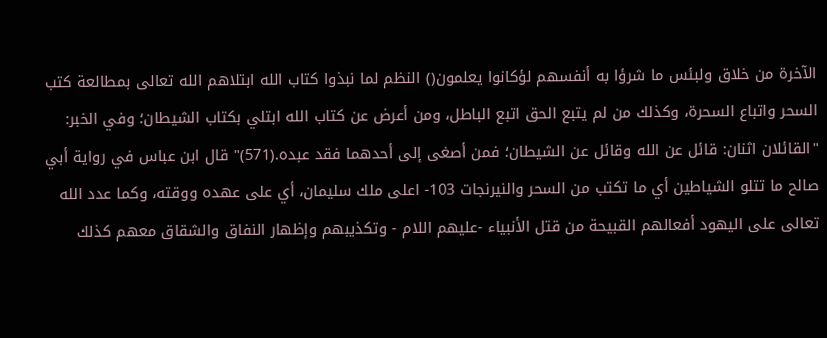الآخرة من خلاق ولبئس ما شرؤا به أنفسهم لؤكانوا يعلمون() النظم لما نبذوا كتاب الله ابتلاهم الله تعالى بمطالعة كتب السحر واتباع السحرة، وكذلك من لم يتبع الحق اتبع الباطل، ومن أعرض عن كتاب الله ابتلي بكتاب الشيطان؛ وفي الخبر: "القائلان اثنان: قائل عن الله وقائل عن الشيطان؛ فمن أصغى إلى أحدهما فقد عبده.(571)" قال ابن عباس في رواية أبي صالح ما تتلو الشياطين أي ما تكتب من السحر والنيرنجات 103- اعلى ملك سليمان، أي على عهده ووقته، وكما عدد الله تعالى على اليهود أفعالهم القبيحة من قتل الأنبياء -عليهم اللام - وتكذيبهم وإظهار النفاق والشقاق معهم كذلك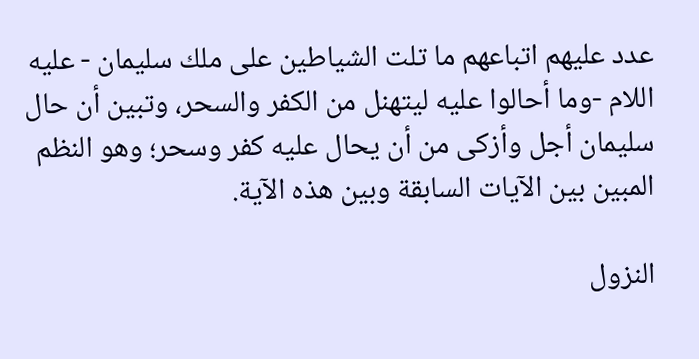عدد عليهم اتباعهم ما تلت الشياطين على ملك سليمان - عليه اللام -وما أحالوا عليه ليتهنل من الكفر والسحر، وتبين أن حال سليمان أجل وأزكى من أن يحال عليه كفر وسحر؛ وهو النظم المبين بين الآيات السابقة وبين هذه الآية.

النزول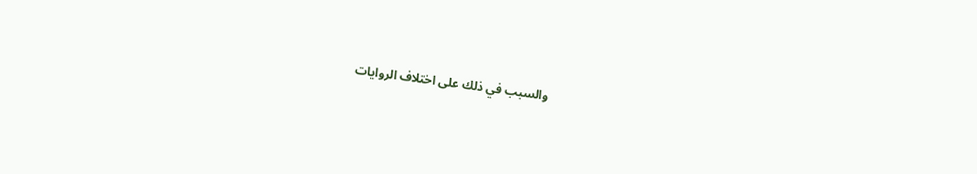والسبب في ذلك على اختلاف الروايات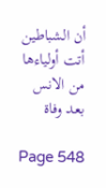أن الشباطين أتت أولياءها من الانس بعد وفاة

Page 548